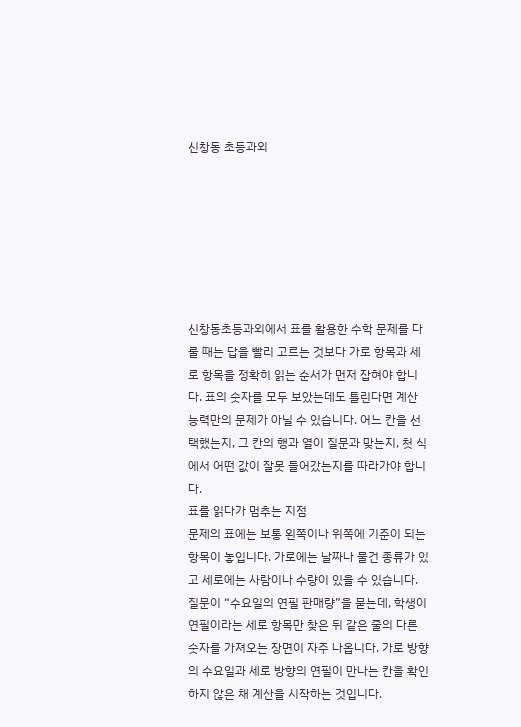신창동 초등과외







신창동초등과외에서 표를 활용한 수학 문제를 다룰 때는 답을 빨리 고르는 것보다 가로 항목과 세로 항목을 정확히 읽는 순서가 먼저 잡혀야 합니다. 표의 숫자를 모두 보았는데도 틀린다면 계산 능력만의 문제가 아닐 수 있습니다. 어느 칸을 선택했는지, 그 칸의 행과 열이 질문과 맞는지, 첫 식에서 어떤 값이 잘못 들어갔는지를 따라가야 합니다.
표를 읽다가 멈추는 지점
문제의 표에는 보통 왼쪽이나 위쪽에 기준이 되는 항목이 놓입니다. 가로에는 날짜나 물건 종류가 있고 세로에는 사람이나 수량이 있을 수 있습니다. 질문이 “수요일의 연필 판매량”을 묻는데, 학생이 연필이라는 세로 항목만 찾은 뒤 같은 줄의 다른 숫자를 가져오는 장면이 자주 나옵니다. 가로 방향의 수요일과 세로 방향의 연필이 만나는 칸을 확인하지 않은 채 계산을 시작하는 것입니다.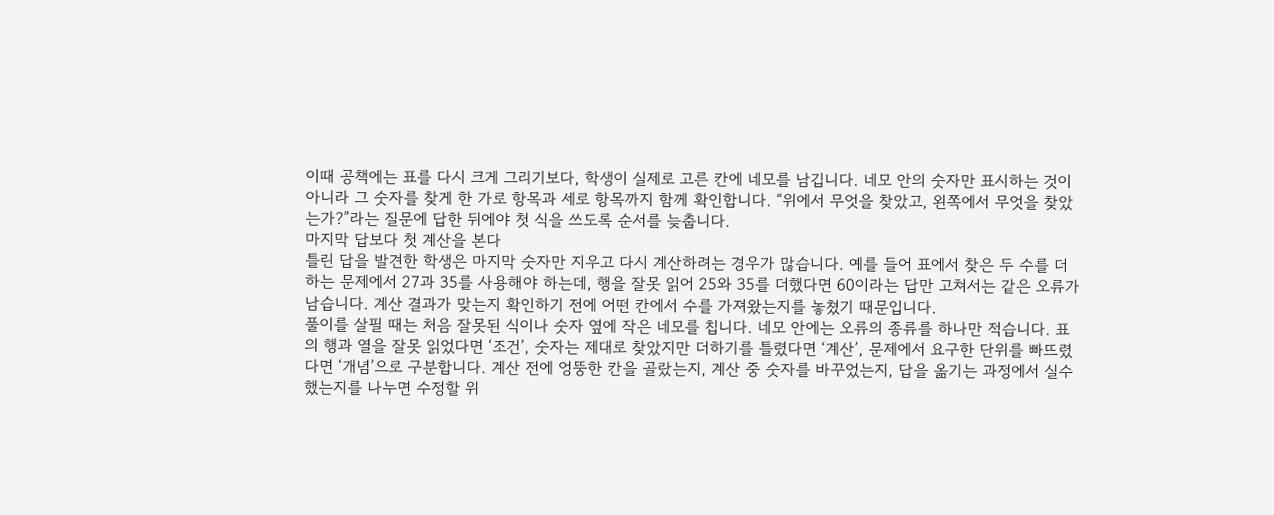이때 공책에는 표를 다시 크게 그리기보다, 학생이 실제로 고른 칸에 네모를 남깁니다. 네모 안의 숫자만 표시하는 것이 아니라 그 숫자를 찾게 한 가로 항목과 세로 항목까지 함께 확인합니다. “위에서 무엇을 찾았고, 왼쪽에서 무엇을 찾았는가?”라는 질문에 답한 뒤에야 첫 식을 쓰도록 순서를 늦춥니다.
마지막 답보다 첫 계산을 본다
틀린 답을 발견한 학생은 마지막 숫자만 지우고 다시 계산하려는 경우가 많습니다. 예를 들어 표에서 찾은 두 수를 더하는 문제에서 27과 35를 사용해야 하는데, 행을 잘못 읽어 25와 35를 더했다면 60이라는 답만 고쳐서는 같은 오류가 남습니다. 계산 결과가 맞는지 확인하기 전에 어떤 칸에서 수를 가져왔는지를 놓쳤기 때문입니다.
풀이를 살필 때는 처음 잘못된 식이나 숫자 옆에 작은 네모를 칩니다. 네모 안에는 오류의 종류를 하나만 적습니다. 표의 행과 열을 잘못 읽었다면 ‘조건’, 숫자는 제대로 찾았지만 더하기를 틀렸다면 ‘계산’, 문제에서 요구한 단위를 빠뜨렸다면 ‘개념’으로 구분합니다. 계산 전에 엉뚱한 칸을 골랐는지, 계산 중 숫자를 바꾸었는지, 답을 옮기는 과정에서 실수했는지를 나누면 수정할 위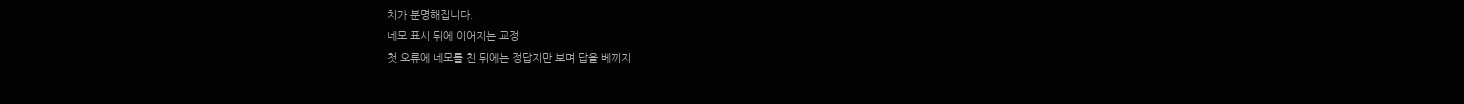치가 분명해집니다.
네모 표시 뒤에 이어지는 교정
첫 오류에 네모를 친 뒤에는 정답지만 보며 답을 베끼지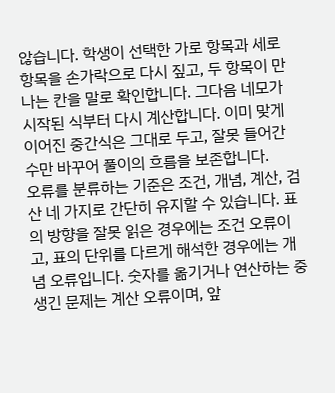않습니다. 학생이 선택한 가로 항목과 세로 항목을 손가락으로 다시 짚고, 두 항목이 만나는 칸을 말로 확인합니다. 그다음 네모가 시작된 식부터 다시 계산합니다. 이미 맞게 이어진 중간식은 그대로 두고, 잘못 들어간 수만 바꾸어 풀이의 흐름을 보존합니다.
오류를 분류하는 기준은 조건, 개념, 계산, 검산 네 가지로 간단히 유지할 수 있습니다. 표의 방향을 잘못 읽은 경우에는 조건 오류이고, 표의 단위를 다르게 해석한 경우에는 개념 오류입니다. 숫자를 옮기거나 연산하는 중 생긴 문제는 계산 오류이며, 앞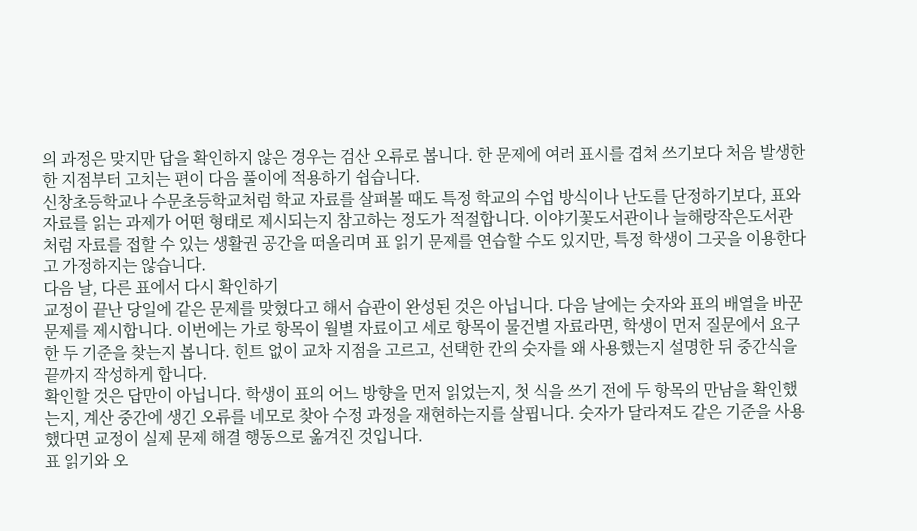의 과정은 맞지만 답을 확인하지 않은 경우는 검산 오류로 봅니다. 한 문제에 여러 표시를 겹쳐 쓰기보다 처음 발생한 한 지점부터 고치는 편이 다음 풀이에 적용하기 쉽습니다.
신창초등학교나 수문초등학교처럼 학교 자료를 살펴볼 때도 특정 학교의 수업 방식이나 난도를 단정하기보다, 표와 자료를 읽는 과제가 어떤 형태로 제시되는지 참고하는 정도가 적절합니다. 이야기꽃도서관이나 늘해랑작은도서관처럼 자료를 접할 수 있는 생활권 공간을 떠올리며 표 읽기 문제를 연습할 수도 있지만, 특정 학생이 그곳을 이용한다고 가정하지는 않습니다.
다음 날, 다른 표에서 다시 확인하기
교정이 끝난 당일에 같은 문제를 맞혔다고 해서 습관이 완성된 것은 아닙니다. 다음 날에는 숫자와 표의 배열을 바꾼 문제를 제시합니다. 이번에는 가로 항목이 월별 자료이고 세로 항목이 물건별 자료라면, 학생이 먼저 질문에서 요구한 두 기준을 찾는지 봅니다. 힌트 없이 교차 지점을 고르고, 선택한 칸의 숫자를 왜 사용했는지 설명한 뒤 중간식을 끝까지 작성하게 합니다.
확인할 것은 답만이 아닙니다. 학생이 표의 어느 방향을 먼저 읽었는지, 첫 식을 쓰기 전에 두 항목의 만남을 확인했는지, 계산 중간에 생긴 오류를 네모로 찾아 수정 과정을 재현하는지를 살핍니다. 숫자가 달라져도 같은 기준을 사용했다면 교정이 실제 문제 해결 행동으로 옮겨진 것입니다.
표 읽기와 오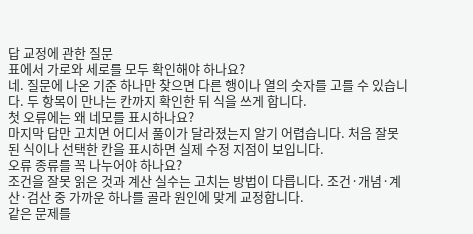답 교정에 관한 질문
표에서 가로와 세로를 모두 확인해야 하나요?
네. 질문에 나온 기준 하나만 찾으면 다른 행이나 열의 숫자를 고를 수 있습니다. 두 항목이 만나는 칸까지 확인한 뒤 식을 쓰게 합니다.
첫 오류에는 왜 네모를 표시하나요?
마지막 답만 고치면 어디서 풀이가 달라졌는지 알기 어렵습니다. 처음 잘못된 식이나 선택한 칸을 표시하면 실제 수정 지점이 보입니다.
오류 종류를 꼭 나누어야 하나요?
조건을 잘못 읽은 것과 계산 실수는 고치는 방법이 다릅니다. 조건·개념·계산·검산 중 가까운 하나를 골라 원인에 맞게 교정합니다.
같은 문제를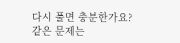다시 풀면 충분한가요?
같은 문제는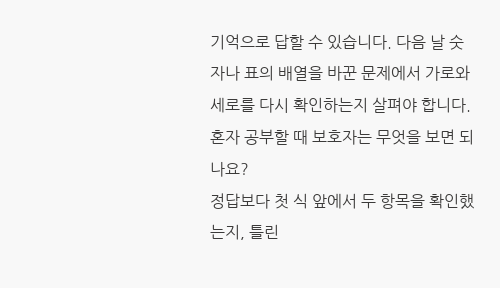기억으로 답할 수 있습니다. 다음 날 숫자나 표의 배열을 바꾼 문제에서 가로와 세로를 다시 확인하는지 살펴야 합니다.
혼자 공부할 때 보호자는 무엇을 보면 되나요?
정답보다 첫 식 앞에서 두 항목을 확인했는지, 틀린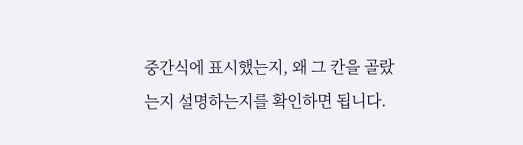중간식에 표시했는지, 왜 그 칸을 골랐는지 설명하는지를 확인하면 됩니다.